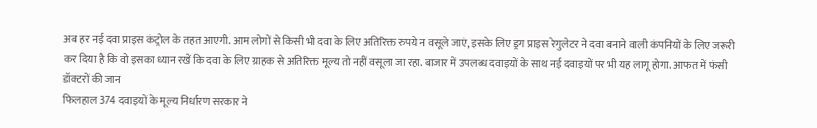अब हर नई दवा प्राइस कंट्रोल के तहत आएगी. आम लोगों से किसी भी दवा के लिए अतिरिक्त रुपये न वसूले जाएं, इसके लिए ड्रग प्राइस रेगुलेटर ने दवा बनाने वाली कंपनियों के लिए जरूरी कर दिया है कि वो इसका ध्यान रखें कि दवा के लिए ग्राहक से अतिरिक्त मूल्य तो नहीं वसूला जा रहा. बाजार में उपलब्ध दवाइयों के साथ नई दवाइयों पर भी यह लागू होगा. आफत में फंसी डॉक्टरों की जान
फिलहाल 374 दवाइयों के मूल्य निर्धारण सरकार ने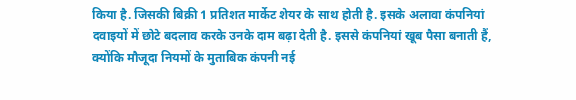किया है. जिसकी बिक्री 1 प्रतिशत मार्केट शेयर के साथ होती है. इसके अलावा कंपनियां दवाइयों में छोटे बदलाव करके उनके दाम बढ़ा देती है. इससे कंपनियां खूब पैसा बनाती हैं, क्योंकि मौजूदा नियमों के मुताबिक कंपनी नई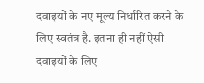दवाइयों के नए मूल्य निर्धारित करने के लिए स्वतंत्र है. इतना ही नहीं ऐसी दवाइयों के लिए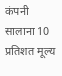कंपनी सालाना 10 प्रतिशत मूल्य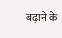बढ़ाने के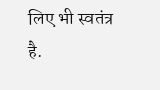लिए भी स्वतंत्र है.